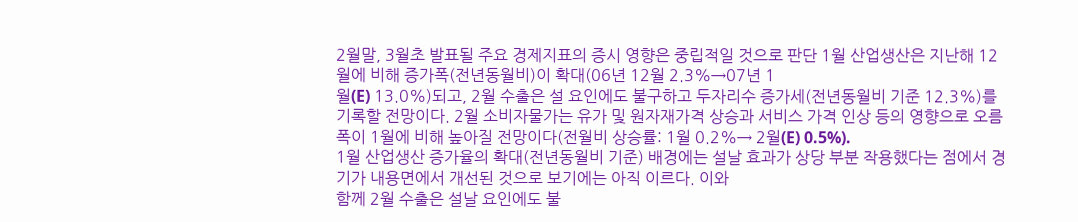2월말, 3월초 발표될 주요 경제지표의 증시 영향은 중립적일 것으로 판단 1월 산업생산은 지난해 12월에 비해 증가폭(전년동월비)이 확대(06년 12월 2.3%→07년 1
월(E) 13.0%)되고, 2월 수출은 설 요인에도 불구하고 두자리수 증가세(전년동월비 기준 12.3%)를 기록할 전망이다. 2월 소비자물가는 유가 및 원자재가격 상승과 서비스 가격 인상 등의 영향으로 오름폭이 1월에 비해 높아질 전망이다(전월비 상승률: 1월 0.2%→ 2월(E) 0.5%).
1월 산업생산 증가율의 확대(전년동월비 기준) 배경에는 설날 효과가 상당 부분 작용했다는 점에서 경기가 내용면에서 개선된 것으로 보기에는 아직 이르다. 이와
함께 2월 수출은 설날 요인에도 불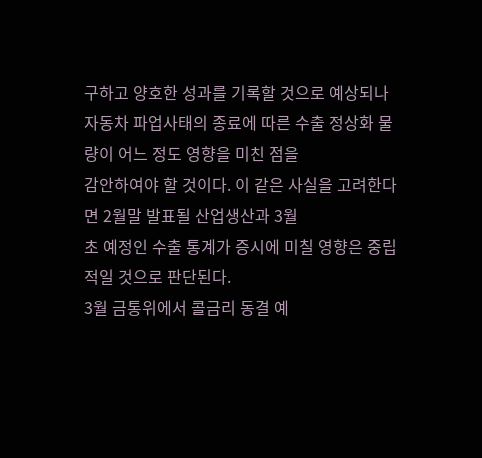구하고 양호한 성과를 기록할 것으로 예상되나
자동차 파업사태의 종료에 따른 수출 정상화 물량이 어느 정도 영향을 미친 점을
감안하여야 할 것이다. 이 같은 사실을 고려한다면 2월말 발표될 산업생산과 3월
초 예정인 수출 통계가 증시에 미칠 영향은 중립적일 것으로 판단된다.
3월 금통위에서 콜금리 동결 예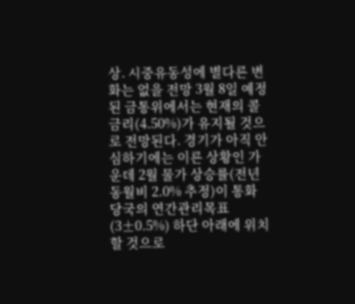상. 시중유동성에 별다른 변화는 없을 전망 3월 8일 예정된 금통위에서는 현재의 콜금리(4.50%)가 유지될 것으로 전망된다. 경기가 아직 안심하기에는 이른 상황인 가운데 2월 물가 상승률(전년동월비 2.0% 추정)이 통화당국의 연간관리목표 (3±0.5%) 하단 아래에 위치할 것으로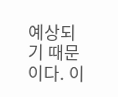예상되기 때문이다. 이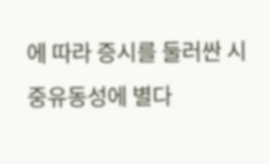에 따라 증시를 둘러싼 시중유동성에 별다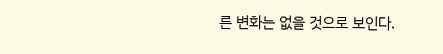른 변화는 없을 것으로 보인다.